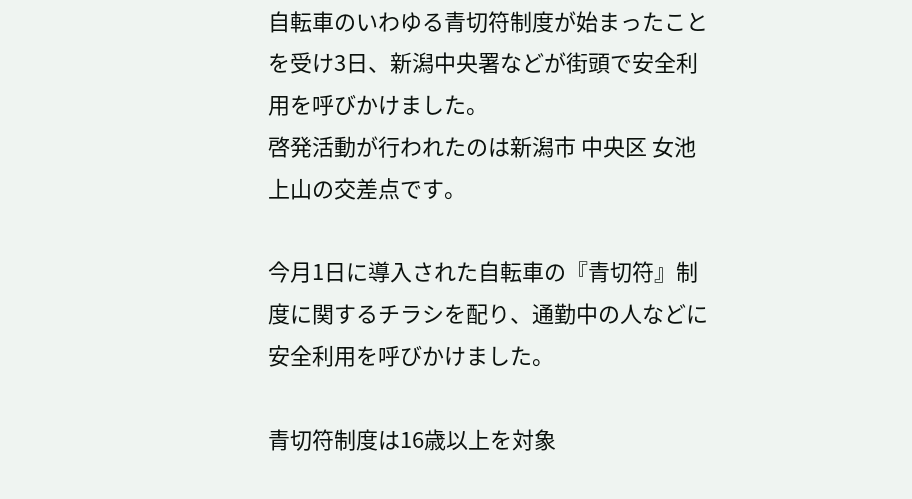自転車のいわゆる青切符制度が始まったことを受け3日、新潟中央署などが街頭で安全利用を呼びかけました。
啓発活動が行われたのは新潟市 中央区 女池 上山の交差点です。

今月1日に導入された自転車の『青切符』制度に関するチラシを配り、通勤中の人などに安全利用を呼びかけました。

青切符制度は16歳以上を対象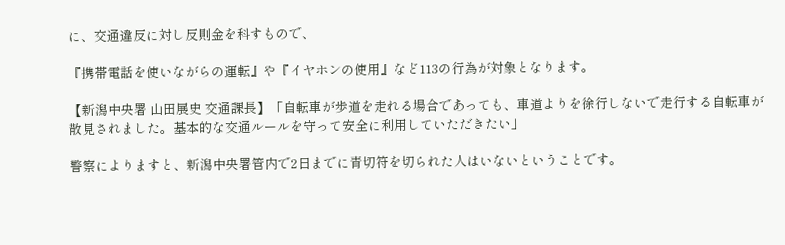に、交通違反に対し反則金を科すもので、

『携帯電話を使いながらの運転』や『イヤホンの使用』など113の行為が対象となります。

【新潟中央署 山田展史 交通課長】「自転車が歩道を走れる場合であっても、車道よりを徐行しないで走行する自転車が散見されました。基本的な交通ルールを守って安全に利用していただきたい」

警察によりますと、新潟中央署管内で2日までに青切符を切られた人はいないということです。